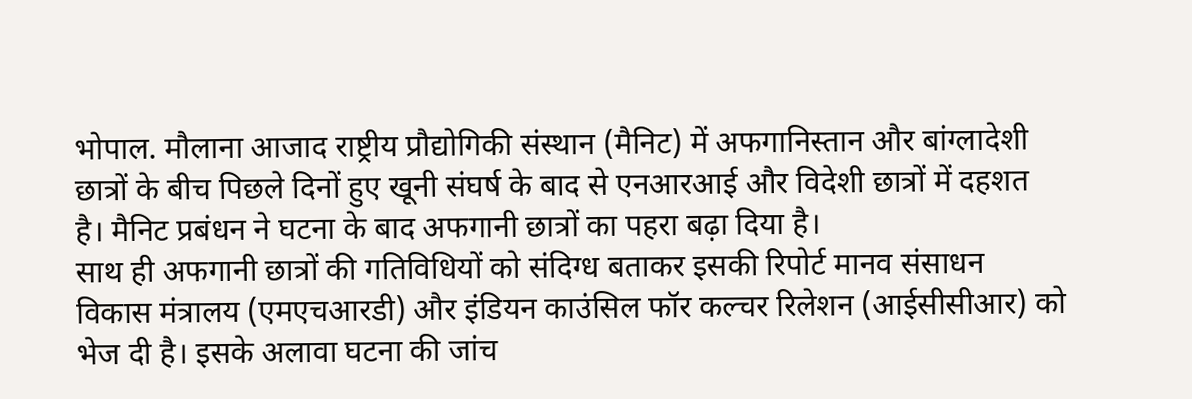भोपाल. मौलाना आजाद राष्ट्रीय प्रौद्योगिकी संस्थान (मैनिट) में अफगानिस्तान और बांग्लादेशी छात्रों के बीच पिछले दिनों हुए खूनी संघर्ष के बाद से एनआरआई और विदेशी छात्रों में दहशत है। मैनिट प्रबंधन ने घटना के बाद अफगानी छात्रों का पहरा बढ़ा दिया है।
साथ ही अफगानी छात्रों की गतिविधियों को संदिग्ध बताकर इसकी रिपोर्ट मानव संसाधन विकास मंत्रालय (एमएचआरडी) और इंडियन काउंसिल फॉर कल्चर रिलेशन (आईसीसीआर) को भेज दी है। इसके अलावा घटना की जांच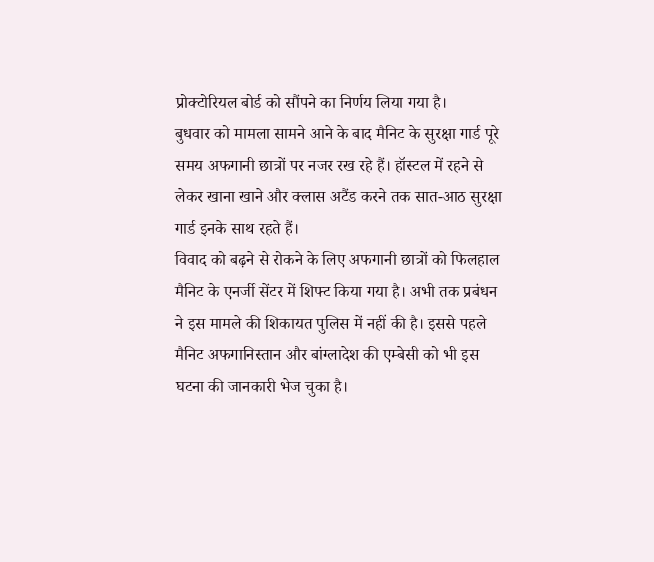प्रोक्टोरियल बोर्ड को सौंपने का निर्णय लिया गया है।
बुधवार को मामला सामने आने के बाद मैनिट के सुरक्षा गार्ड पूरे समय अफगानी छात्रों पर नजर रख रहे हैं। हॉस्टल में रहने से लेकर खाना खाने और क्लास अटैंड करने तक सात-आठ सुरक्षा गार्ड इनके साथ रहते हैं।
विवाद को बढ़ने से रोकने के लिए अफगानी छात्रों को फिलहाल मैनिट के एनर्जी सेंटर में शिफ्ट किया गया है। अभी तक प्रबंधन ने इस मामले की शिकायत पुलिस में नहीं की है। इससे पहले मैनिट अफगानिस्तान और बांग्लादेश की एम्बेसी को भी इस घटना की जानकारी भेज चुका है।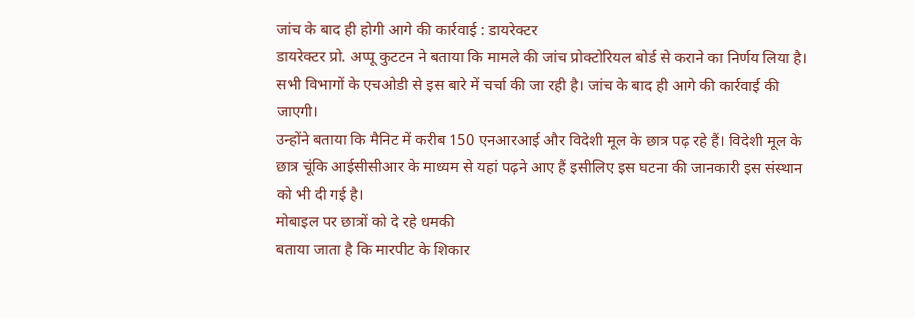जांच के बाद ही होगी आगे की कार्रवाई : डायरेक्टर
डायरेक्टर प्रो. अप्पू कुटटन ने बताया कि मामले की जांच प्रोक्टोरियल बोर्ड से कराने का निर्णय लिया है। सभी विभागों के एचओडी से इस बारे में चर्चा की जा रही है। जांच के बाद ही आगे की कार्रवाई की जाएगी।
उन्होंने बताया कि मैनिट में करीब 150 एनआरआई और विदेशी मूल के छात्र पढ़ रहे हैं। विदेशी मूल के छात्र चूंकि आईसीसीआर के माध्यम से यहां पढ़ने आए हैं इसीलिए इस घटना की जानकारी इस संस्थान को भी दी गई है।
मोबाइल पर छात्रों को दे रहे धमकी
बताया जाता है कि मारपीट के शिकार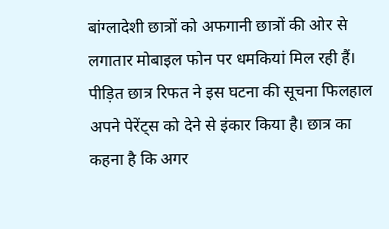बांग्लादेशी छात्रों को अफगानी छात्रों की ओर से लगातार मोबाइल फोन पर धमकियां मिल रही हैं। पीड़ित छात्र रिफत ने इस घटना की सूचना फिलहाल अपने पेरेंट्स को देने से इंकार किया है। छात्र का कहना है कि अगर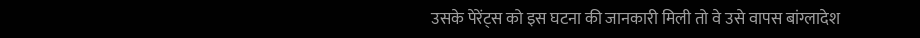उसके पेरेंट्स को इस घटना की जानकारी मिली तो वे उसे वापस बांग्लादेश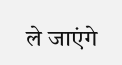ले जाएंगे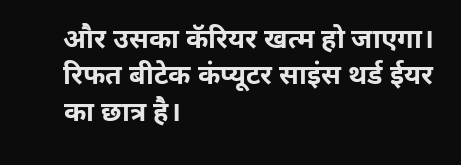और उसका कॅरियर खत्म हो जाएगा।
रिफत बीटेक कंप्यूटर साइंस थर्ड ईयर का छात्र है।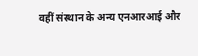वहीं संस्थान के अन्य एनआरआई और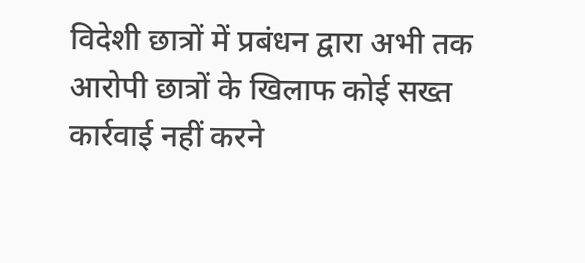विदेशी छात्रों में प्रबंधन द्वारा अभी तक आरोपी छात्रों के खिलाफ कोई सख्त कार्रवाई नहीं करने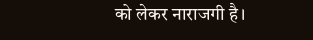को लेकर नाराजगी है।